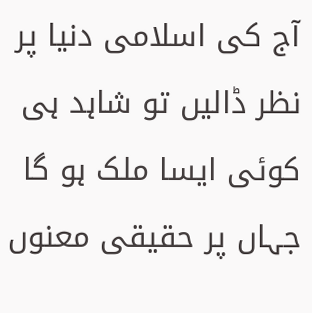آج کی اسلامی دنیا پر نظر ڈالیں تو شاہد ہی کوئی ایسا ملک ہو گا جہاں پر حقیقی معنوں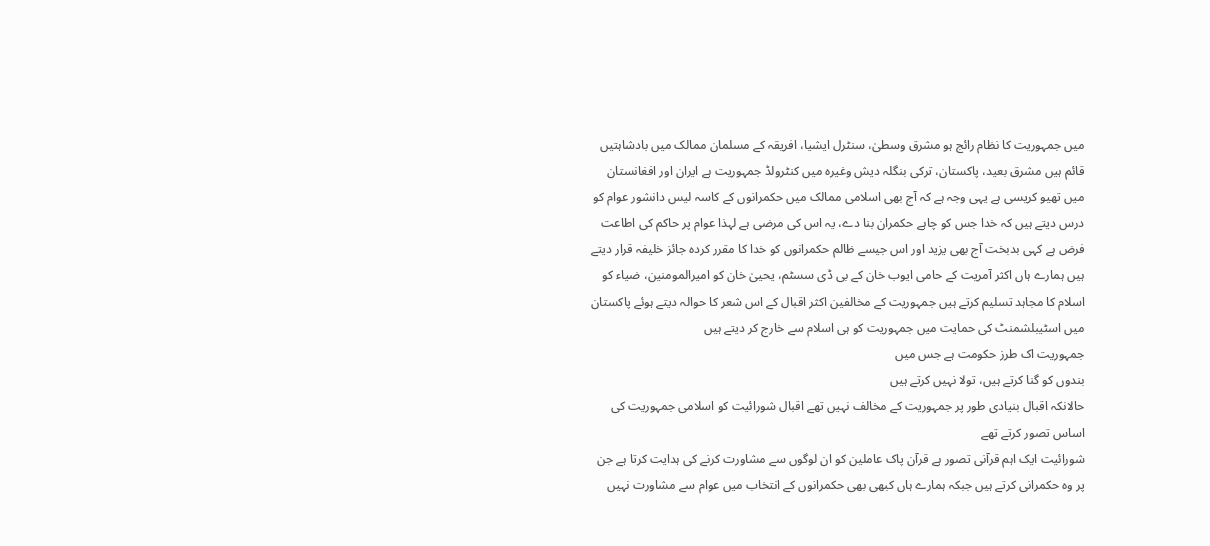میں جمہوریت کا نظام رائج ہو مشرق وسطیٰ، سنٹرل ایشیا، افریقہ کے مسلمان ممالک میں بادشاہتیں قائم ہیں مشرق بعید، پاکستان، ترکی بنگلہ دیش وغیرہ میں کنٹرولڈ جمہوریت ہے ایران اور افغانستان میں تھیو کریسی ہے یہی وجہ ہے کہ آج بھی اسلامی ممالک میں حکمرانوں کے کاسہ لیس دانشور عوام کو درس دیتے ہیں کہ خدا جس کو چاہے حکمران بنا دے، یہ اس کی مرضی ہے لہذا عوام پر حاکم کی اطاعت فرض ہے کہی بدبخت آج بھی یزید اور اس جیسے ظالم حکمرانوں کو خدا کا مقرر کردہ جائز خلیفہ قرار دیتے ہیں ہمارے ہاں اکثر آمریت کے حامی ایوب خان کے بی ڈی سسٹم، یحییٰ خان کو امیرالمومنین، ضیاء کو اسلام کا مجاہد تسلیم کرتے ہیں جمہوریت کے مخالفین اکثر اقبال کے اس شعر کا حوالہ دیتے ہوئے پاکستان میں اسٹیبلشمنٹ کی حمایت میں جمہوریت کو ہی اسلام سے خارج کر دیتے ہیں
جمہوریت اک طرز حکومت ہے جس میں
بندوں کو گنا کرتے ہیں، تولا نہیں کرتے ہیں
حالانکہ اقبال بنیادی طور پر جمہوریت کے مخالف نہیں تھے اقبال شورائیت کو اسلامی جمہوریت کی اساس تصور کرتے تھے
شورائیت ایک اہم قرآنی تصور ہے قرآن پاک عاملین کو ان لوگوں سے مشاورت کرنے کی ہدایت کرتا ہے جن پر وہ حکمرانی کرتے ہیں جبکہ ہمارے ہاں کبھی بھی حکمرانوں کے انتخاب میں عوام سے مشاورت نہیں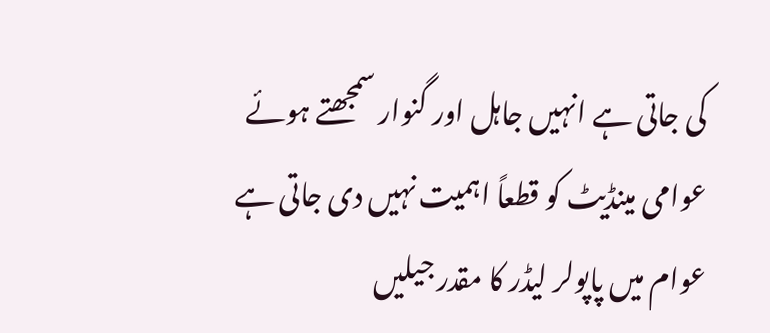کی جاتی ہے انہیں جاہل اور گنوار سمجھتے ہوئے عوامی مینڈیٹ کو قطعاً اہمیت نہیں دی جاتی ہے عوام میں پاپولر لیڈر کا مقدر جیلیں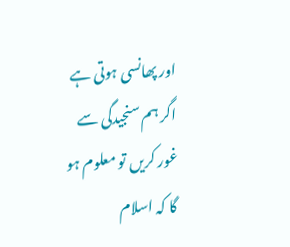اور پھانسی ہوتی ہے اگر ہم سنجیدگی سے غور کریں تو معلوم ہو گا کہ اسلام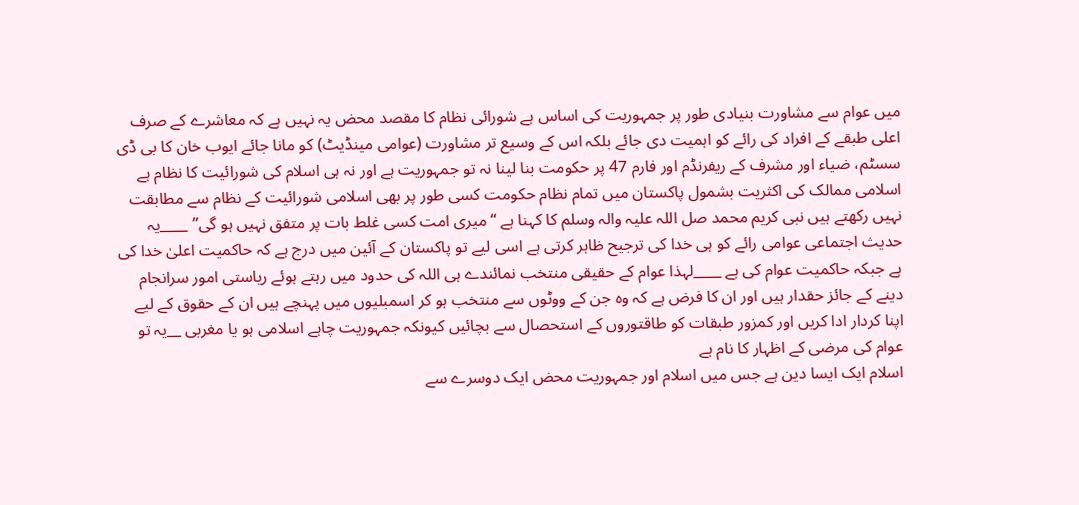میں عوام سے مشاورت بنیادی طور پر جمہوریت کی اساس ہے شورائی نظام کا مقصد محض یہ نہیں ہے کہ معاشرے کے صرف اعلی طبقے کے افراد کی رائے کو اہمیت دی جائے بلکہ اس کے وسیع تر مشاورت (عوامی مینڈیٹ) کو مانا جائے ایوب خان کا بی ڈی سسٹم، ضیاء اور مشرف کے ریفرنڈم اور فارم 47 پر حکومت بنا لینا نہ تو جمہوریت ہے اور نہ ہی اسلام کی شورائیت کا نظام ہے اسلامی ممالک کی اکثریت بشمول پاکستان میں تمام نظام حکومت کسی طور پر بھی اسلامی شورائیت کے نظام سے مطابقت نہیں رکھتے ہیں نبی کریم محمد صل اللہ علیہ والہ وسلم کا کہنا ہے “میری امت کسی غلط بات پر متفق نہیں ہو گی” ____یہ حدیث اجتماعی عوامی رائے کو ہی خدا کی ترجیح ظاہر کرتی ہے اسی لیے تو پاکستان کے آئین میں درج ہے کہ حاکمیت اعلیٰ خدا کی ہے جبکہ حاکمیت عوام کی ہے ____لہذا عوام کے حقیقی منتخب نمائندے ہی اللہ کی حدود میں رہتے ہوئے ریاستی امور سرانجام دینے کے جائز حقدار ہیں اور ان کا فرض ہے کہ وہ جن کے ووٹوں سے منتخب ہو کر اسمبلیوں میں پہنچے ہیں ان کے حقوق کے لیے اپنا کردار ادا کریں اور کمزور طبقات کو طاقتوروں کے استحصال سے بچائیں کیونکہ جمہوریت چاہے اسلامی ہو یا مغربی __یہ تو عوام کی مرضی کے اظہار کا نام ہے
اسلام ایک ایسا دین ہے جس میں اسلام اور جمہوریت محض ایک دوسرے سے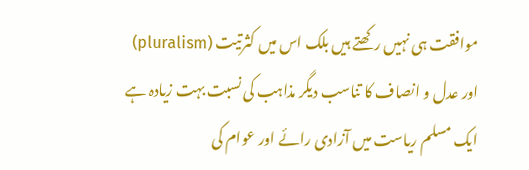موافقت ہی نہیں رکھتے ہیں بلک اس میں کثرتیت (pluralism) اور عدل و انصاف کا تناسب دیگر مذاہب کی نسبت بہت زیادہ ہے ایک مسلم ریاست میں آزادی رائے اور عوام کی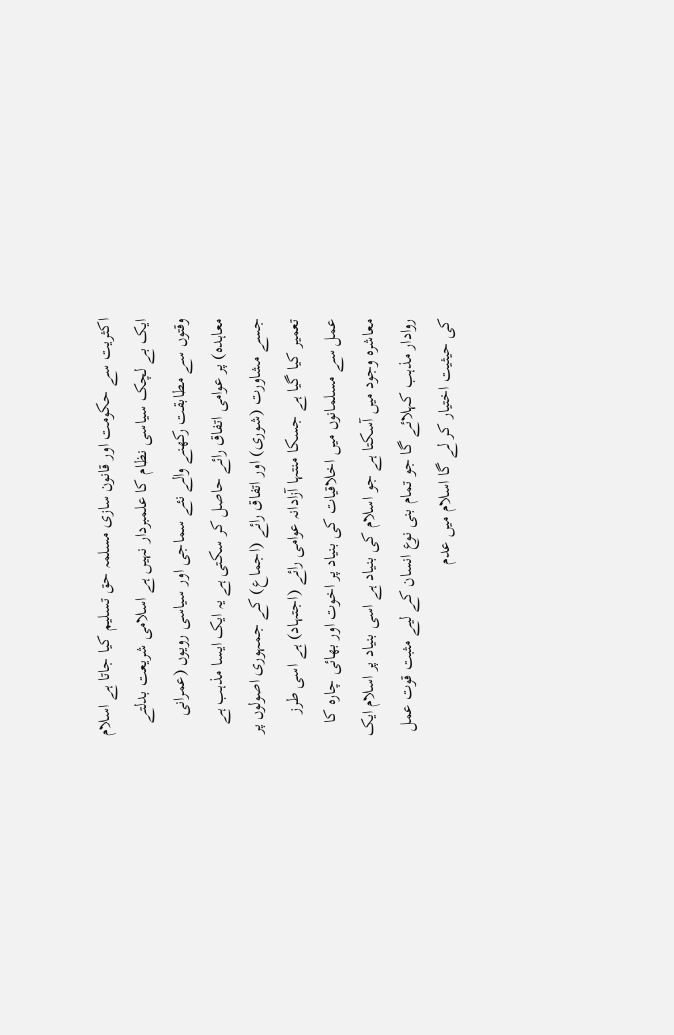اکثریت سے حکومت اور قانون سازی مسلمہ حق تسلیم کیا جاتا ہے اسلام ایک بے لچک سیاسی نظام کا علمبردار نہیں ہے اسلامی شریعت بدلتے وقتوں سے مطابقت رکھنے والے نئے سماجی اور سیاسی رویوں (عمرانی معاہدہ) پر عوامی اتفاق رائے حاصل کر سکتی ہے یہ ایک ایسا مذہب ہے جسے مشاورت (شوری) اور اتفاق رائے (اجماع) کے جمہوری اصولوں پر تعمیر کیا گیا ہے جسکا منتہا آزادانہ عوامی رائے (اجتہاد) ہے اسی طرز عمل سے مسلمانوں میں اخلاقیات کی بنیاد پر اخوت اور بھائی چارہ کا معاشرہ وجود میں آسکتا ہے جو اسلام کی بنیاد ہے اسی بنیاد پر اسلام ایک روادار مذہب کہلائے گا جو تمام بنی نوع انسان کے لیے مثبت قوت عمل کی حیثیت اختیار کر لے گا اسلام میں عدم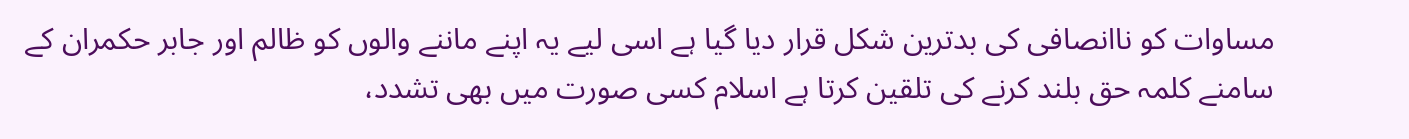مساوات کو ناانصافی کی بدترین شکل قرار دیا گیا ہے اسی لیے یہ اپنے ماننے والوں کو ظالم اور جابر حکمران کے سامنے کلمہ حق بلند کرنے کی تلقین کرتا ہے اسلام کسی صورت میں بھی تشدد،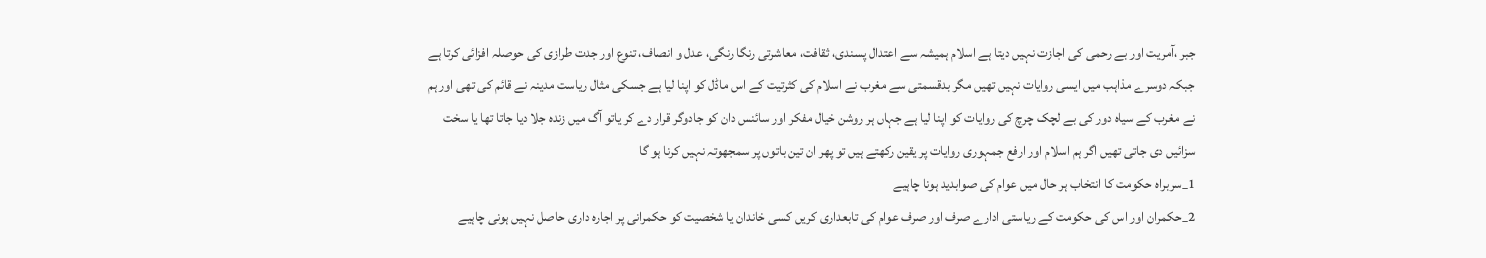جبر ،آمریت اور بے رحمی کی اجازت نہیں دیتا ہے اسلام ہمیشہ سے اعتدال پسندی، ثقافت، معاشرتی رنگا رنگی، عدل و انصاف، تنوع اور جدت طرازی کی حوصلہ افزائی کرتا ہے جبکہ دوسرے مذاہب میں ایسی روایات نہیں تھیں مگر بدقسمتی سے مغرب نے اسلام کی کثرتیت کے اس ماڈل کو اپنا لیا ہے جسکی مثال ریاست مدینہ نے قائم کی تھی اور ہم نے مغرب کے سیاہ دور کی بے لچک چرچ کی روایات کو اپنا لیا ہے جہاں ہر روشن خیال مفکر اور سائنس دان کو جادوگر قرار دے کر یاتو آگ میں زندہ جلا دیا جاتا تھا یا سخت سزائیں دی جاتی تھیں اگر ہم اسلام اور ارفع جمہوری روایات پر یقین رکھتے ہیں تو پھر ان تین باتوں پر سمجھوتہ نہیں کرنا ہو گا
1_سربراہ حکومت کا انتخاب ہر حال میں عوام کی صوابدید ہونا چاہیے
2_حکمران اور اس کی حکومت کے ریاستی ادارے صرف اور صرف عوام کی تابعداری کریں کسی خاندان یا شخصیت کو حکمرانی پر اجارہ داری حاصل نہیں ہونی چاہیے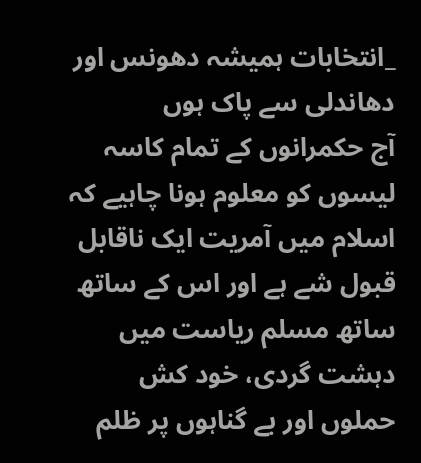_انتخابات ہمیشہ دھونس اور دھاندلی سے پاک ہوں
آج حکمرانوں کے تمام کاسہ لیسوں کو معلوم ہونا چاہیے کہ اسلام میں آمریت ایک ناقابل قبول شے ہے اور اس کے ساتھ ساتھ مسلم ریاست میں دہشت گردی، خود کش حملوں اور بے گناہوں پر ظلم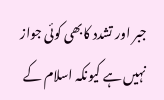جبر اور تشدد کابھی کوئی جواز نہیں ہے کیونکہ اسلام کے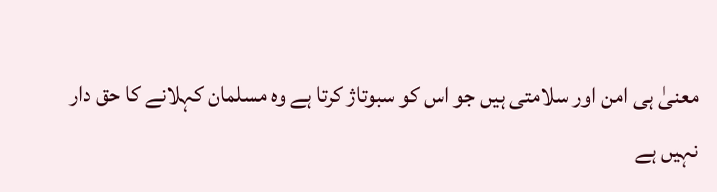معنیٰ ہی امن اور سلامتی ہیں جو اس کو سبوتاژ کرتا ہے وہ مسلمان کہلانے کا حق دار نہیں ہے